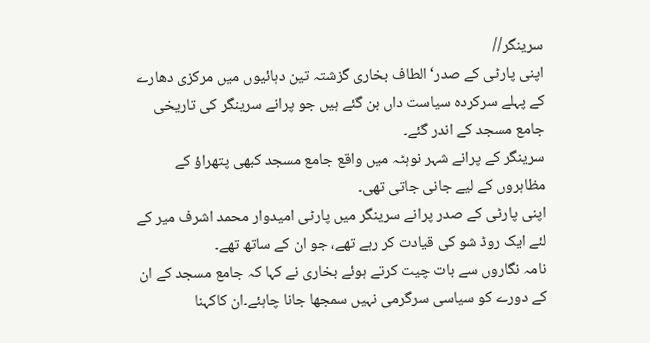سرینگر//
اپنی پارٹی کے صدر‘ الطاف بخاری گزشتہ تین دہائیوں میں مرکزی دھارے کے پہلے سرکردہ سیاست داں بن گئے ہیں جو پرانے سرینگر کی تاریخی جامع مسجد کے اندر گئے۔
سرینگر کے پرانے شہر نوہٹہ میں واقع جامع مسجد کبھی پتھراؤ کے مظاہروں کے لیے جانی جاتی تھی۔
اپنی پارٹی کے صدر پرانے سرینگر میں پارٹی امیدوار محمد اشرف میر کے لئے ایک روڈ شو کی قیادت کر رہے تھے، جو ان کے ساتھ تھے۔
نامہ نگاروں سے بات چیت کرتے ہوئے بخاری نے کہا کہ جامع مسجد کے ان کے دورے کو سیاسی سرگرمی نہیں سمجھا جانا چاہئے۔ان کاکہنا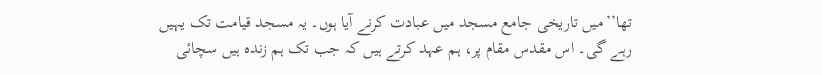تھا’’میں تاریخی جامع مسجد میں عبادت کرنے آیا ہوں۔ یہ مسجد قیامت تک یہیں رہے گی۔ اس مقدس مقام پر، ہم عہد کرتے ہیں کہ جب تک ہم زندہ ہیں سچائی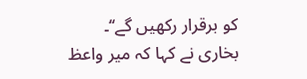کو برقرار رکھیں گے‘‘۔
بخاری نے کہا کہ میر واعظ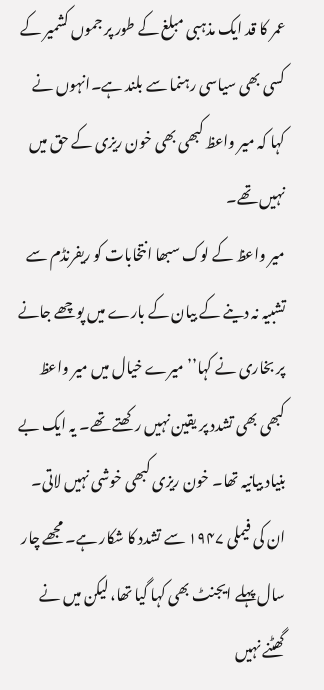عمر کا قد ایک مذہبی مبلغ کے طور پر جموں کشمیر کے کسی بھی سیاسی رہنما سے بلند ہے۔انہوں نے کہا کہ میر واعظ کبھی بھی خون ریزی کے حق میں نہیں تھے۔
میر واعظ کے لوک سبھا انتخابات کو ریفرنڈم سے تشبیہ نہ دینے کے بیان کے بارے میں پوچھے جانے پر بخاری نے کہا’’میرے خیال میں میر واعظ کبھی بھی تشدد پر یقین نہیں رکھتے تھے۔ یہ ایک بے بنیاد بیانیہ تھا۔ خون ریزی کبھی خوشی نہیں لاتی۔ ان کی فیملی ۱۹۴۷ سے تشدد کا شکار ہے۔ مجھے چار سال پہلے ایجنٹ بھی کہا گیا تھا، لیکن میں نے گھٹنے نہیں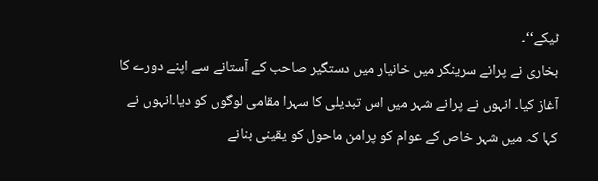ٹیکے‘‘۔
بخاری نے پرانے سرینگر میں خانیار میں دستگیر صاحب کے آستانے سے اپنے دورے کا آغاز کیا۔ انہوں نے پرانے شہر میں اس تبدیلی کا سہرا مقامی لوگوں کو دیا۔انہوں نے کہا کہ میں شہر خاص کے عوام کو پرامن ماحول کو یقینی بنانے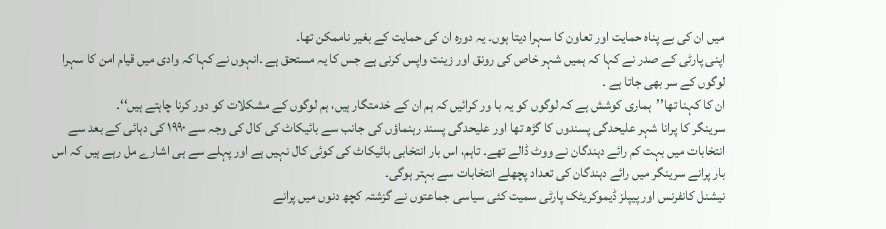میں ان کی بے پناہ حمایت اور تعاون کا سہرا دیتا ہوں۔ یہ دورہ ان کی حمایت کے بغیر ناممکن تھا۔
اپنی پارٹی کے صدر نے کہا کہ ہمیں شہر خاص کی رونق اور زینت واپس کرنی ہے جس کا یہ مستحق ہے ۔انہوں نے کہا کہ وادی میں قیام امن کا سہرا لوگوں کے سر بھی جاتا ہے ۔
ان کا کہنا تھا’’ہماری کوشش ہے کہ لوگوں کو یہ با ور کرائیں کہ ہم ان کے خدمتگار ہیں، ہم لوگوں کے مشکلات کو دور کرنا چاہتے ہیں‘‘۔
سرینگر کا پرانا شہر علیحدگی پسندوں کا گڑھ تھا اور علیحدگی پسند رہنماؤں کی جانب سے بائیکاٹ کی کال کی وجہ سے ۱۹۹۰ کی دہائی کے بعد سے انتخابات میں بہت کم رائے دہندگان نے ووٹ ڈالے تھے۔ تاہم، اس بار انتخابی بائیکاٹ کی کوئی کال نہیں ہے اور پہلے سے ہی اشارے مل رہے ہیں کہ اس بار پرانے سرینگر میں رائے دہندگان کی تعداد پچھلے انتخابات سے بہتر ہوگی۔
نیشنل کانفرنس اور پیپلز ڈیموکریٹک پارٹی سمیت کئی سیاسی جماعتوں نے گزشتہ کچھ دنوں میں پرانے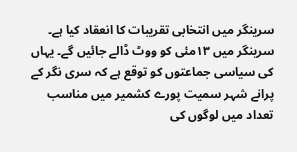سرینگر میں انتخابی تقریبات کا انعقاد کیا ہے۔
سرینگر میں ۱۳مئی کو ووٹ ڈالے جائیں گے۔ یہاں کی سیاسی جماعتوں کو توقع ہے کہ سری نگر کے پرانے شہر سمیت پورے کشمیر میں مناسب تعداد میں لوگوں کی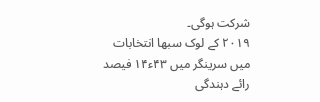شرکت ہوگی۔
۲۰۱۹ کے لوک سبھا انتخابات میں سرینگر میں ۴۳ء۱۴ فیصد رائے دہندگی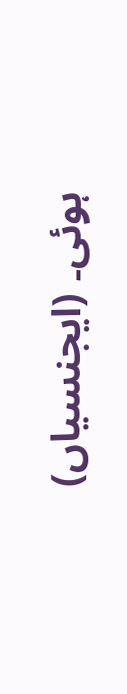ہوئی۔ (ایجنسیاں)